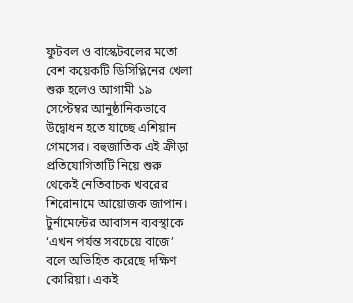ফুটবল ও বাস্কেটবলের মতো বেশ কয়েকটি ডিসিপ্লিনের খেলা শুরু হলেও আগামী ১৯ সেপ্টেম্বর আনুষ্ঠানিকভাবে উদ্বোধন হতে যাচ্ছে এশিয়ান গেমসের। বহুজাতিক এই ক্রীড়া প্রতিযোগিতাটি নিয়ে শুরু থেকেই নেতিবাচক খবরের শিরোনামে আয়োজক জাপান। টুর্নামেন্টের আবাসন ব্যবস্থাকে ‘এখন পর্যন্ত সবচেয়ে বাজে’ বলে অভিহিত করেছে দক্ষিণ কোরিয়া। একই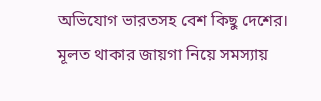অভিযোগ ভারতসহ বেশ কিছু দেশের।
মূলত থাকার জায়গা নিয়ে সমস্যায়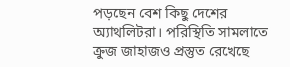পড়ছেন বেশ কিছু দেশের অ্যাথলিটরা। পরিস্থিতি সামলাতে ক্রুজ জাহাজও প্রস্তুত রেখেছে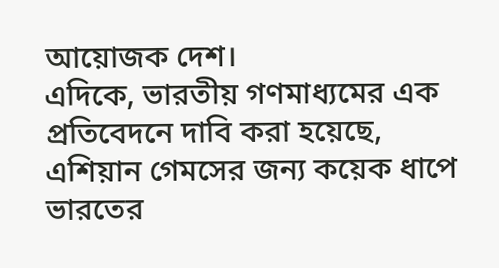আয়োজক দেশ।
এদিকে, ভারতীয় গণমাধ্যমের এক প্রতিবেদনে দাবি করা হয়েছে, এশিয়ান গেমসের জন্য কয়েক ধাপে ভারতের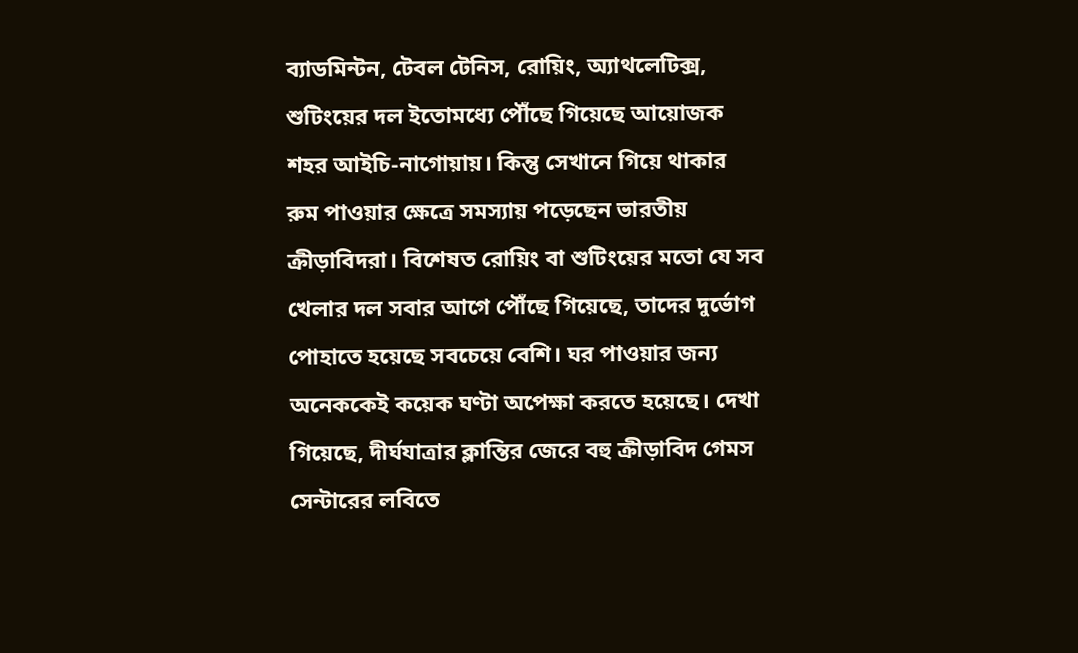ব্যাডমিন্টন, টেবল টেনিস, রোয়িং, অ্যাথলেটিক্স, শুটিংয়ের দল ইতোমধ্যে পৌঁছে গিয়েছে আয়োজক শহর আইচি-নাগোয়ায়। কিন্তু সেখানে গিয়ে থাকার রুম পাওয়ার ক্ষেত্রে সমস্যায় পড়েছেন ভারতীয় ক্রীড়াবিদরা। বিশেষত রোয়িং বা শুটিংয়ের মতো যে সব খেলার দল সবার আগে পৌঁছে গিয়েছে, তাদের দুর্ভোগ পোহাতে হয়েছে সবচেয়ে বেশি। ঘর পাওয়ার জন্য অনেককেই কয়েক ঘণ্টা অপেক্ষা করতে হয়েছে। দেখা গিয়েছে, দীর্ঘযাত্রার ক্লান্তির জেরে বহু ক্রীড়াবিদ গেমস সেন্টারের লবিতে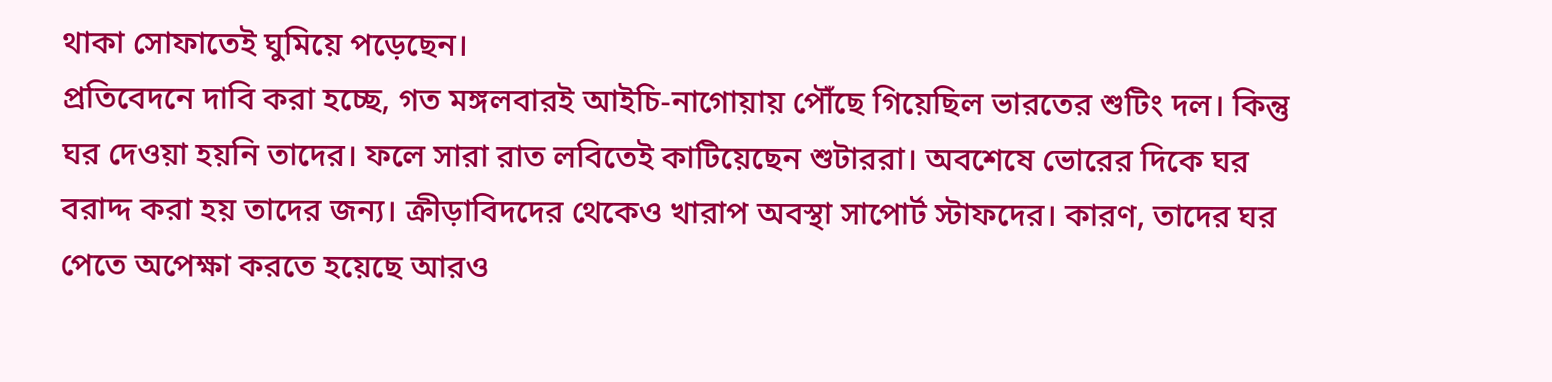থাকা সোফাতেই ঘুমিয়ে পড়েছেন।
প্রতিবেদনে দাবি করা হচ্ছে, গত মঙ্গলবারই আইচি-নাগোয়ায় পৌঁছে গিয়েছিল ভারতের শুটিং দল। কিন্তু ঘর দেওয়া হয়নি তাদের। ফলে সারা রাত লবিতেই কাটিয়েছেন শুটাররা। অবশেষে ভোরের দিকে ঘর বরাদ্দ করা হয় তাদের জন্য। ক্রীড়াবিদদের থেকেও খারাপ অবস্থা সাপোর্ট স্টাফদের। কারণ, তাদের ঘর পেতে অপেক্ষা করতে হয়েছে আরও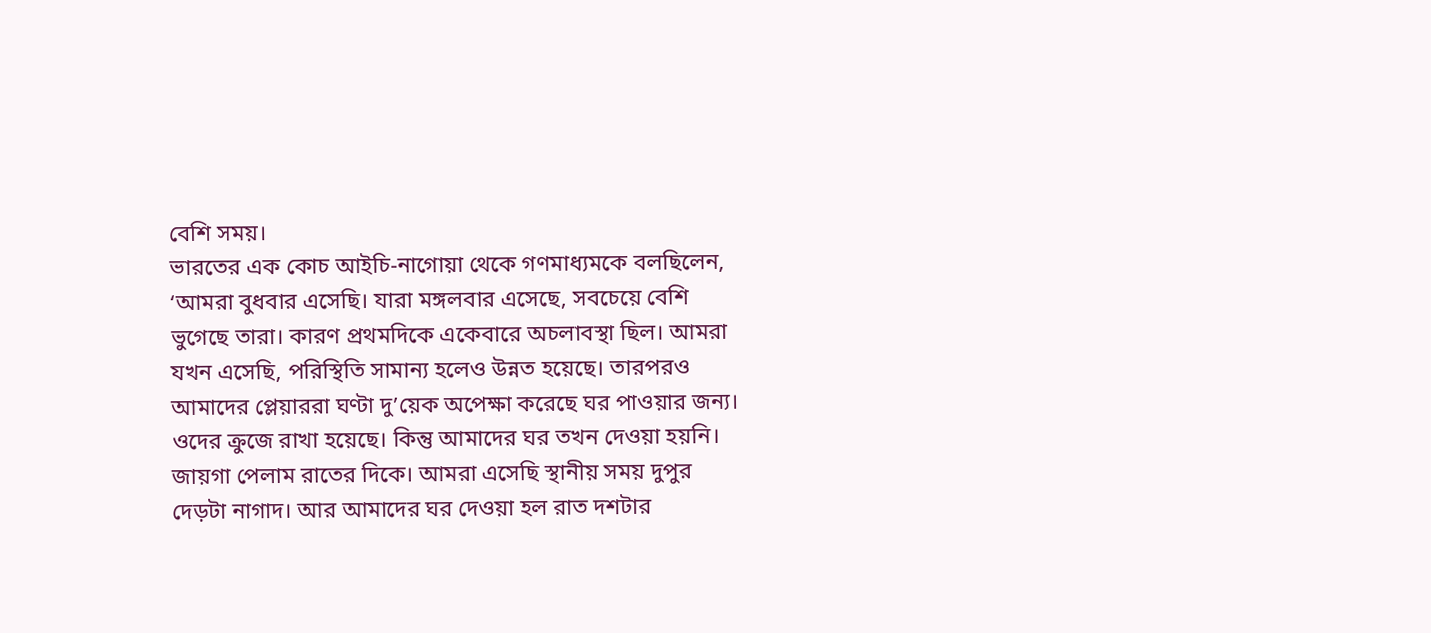বেশি সময়।
ভারতের এক কোচ আইচি-নাগোয়া থেকে গণমাধ্যমকে বলছিলেন, ‘আমরা বুধবার এসেছি। যারা মঙ্গলবার এসেছে, সবচেয়ে বেশি ভুগেছে তারা। কারণ প্রথমদিকে একেবারে অচলাবস্থা ছিল। আমরা যখন এসেছি, পরিস্থিতি সামান্য হলেও উন্নত হয়েছে। তারপরও আমাদের প্লেয়াররা ঘণ্টা দু’য়েক অপেক্ষা করেছে ঘর পাওয়ার জন্য। ওদের ক্রুজে রাখা হয়েছে। কিন্তু আমাদের ঘর তখন দেওয়া হয়নি। জায়গা পেলাম রাতের দিকে। আমরা এসেছি স্থানীয় সময় দুপুর দেড়টা নাগাদ। আর আমাদের ঘর দেওয়া হল রাত দশটার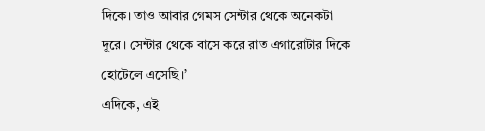দিকে। তাও আবার গেমস সেন্টার থেকে অনেকটা দূরে। সেন্টার থেকে বাসে করে রাত এগারোটার দিকে হোটেলে এসেছি।’
এদিকে, এই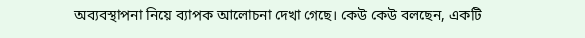অব্যবস্থাপনা নিয়ে ব্যাপক আলোচনা দেখা গেছে। কেউ কেউ বলছেন, একটি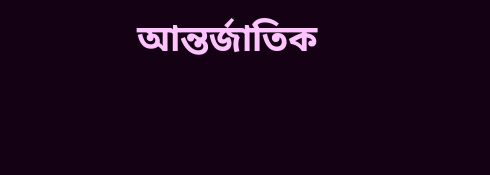আন্তর্জাতিক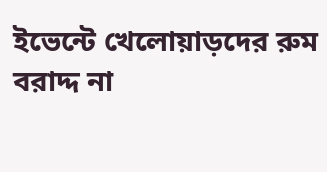ইভেন্টে খেলোয়াড়দের রুম বরাদ্দ না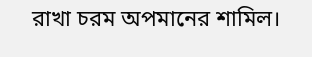রাখা চরম অপমানের শামিল।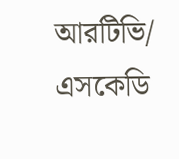আরটিভি/ এসকেডি